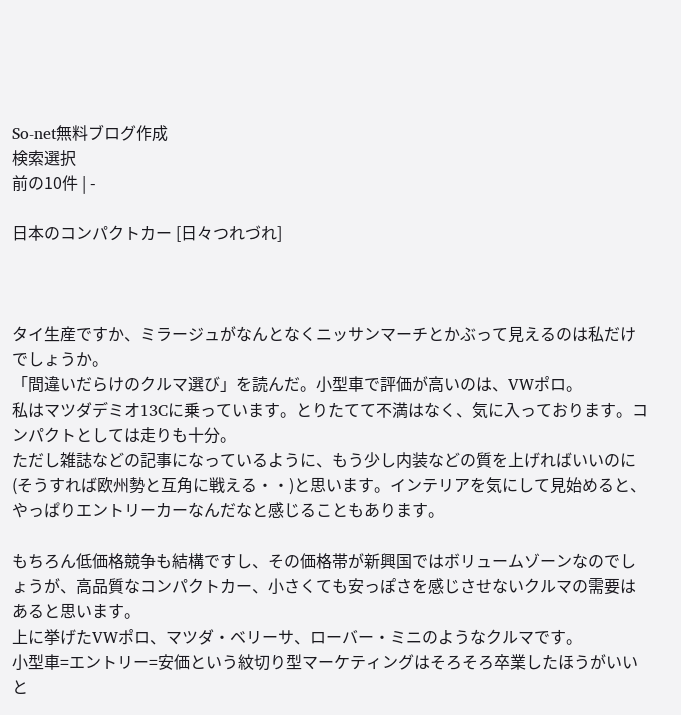So-net無料ブログ作成
検索選択
前の10件 | -

日本のコンパクトカー [日々つれづれ]



タイ生産ですか、ミラージュがなんとなくニッサンマーチとかぶって見えるのは私だけでしょうか。
「間違いだらけのクルマ選び」を読んだ。小型車で評価が高いのは、VWポロ。
私はマツダデミオ13Cに乗っています。とりたてて不満はなく、気に入っております。コンパクトとしては走りも十分。
ただし雑誌などの記事になっているように、もう少し内装などの質を上げればいいのに(そうすれば欧州勢と互角に戦える・・)と思います。インテリアを気にして見始めると、やっぱりエントリーカーなんだなと感じることもあります。

もちろん低価格競争も結構ですし、その価格帯が新興国ではボリュームゾーンなのでしょうが、高品質なコンパクトカー、小さくても安っぽさを感じさせないクルマの需要はあると思います。
上に挙げたVWポロ、マツダ・ベリーサ、ローバー・ミニのようなクルマです。
小型車=エントリー=安価という紋切り型マーケティングはそろそろ卒業したほうがいいと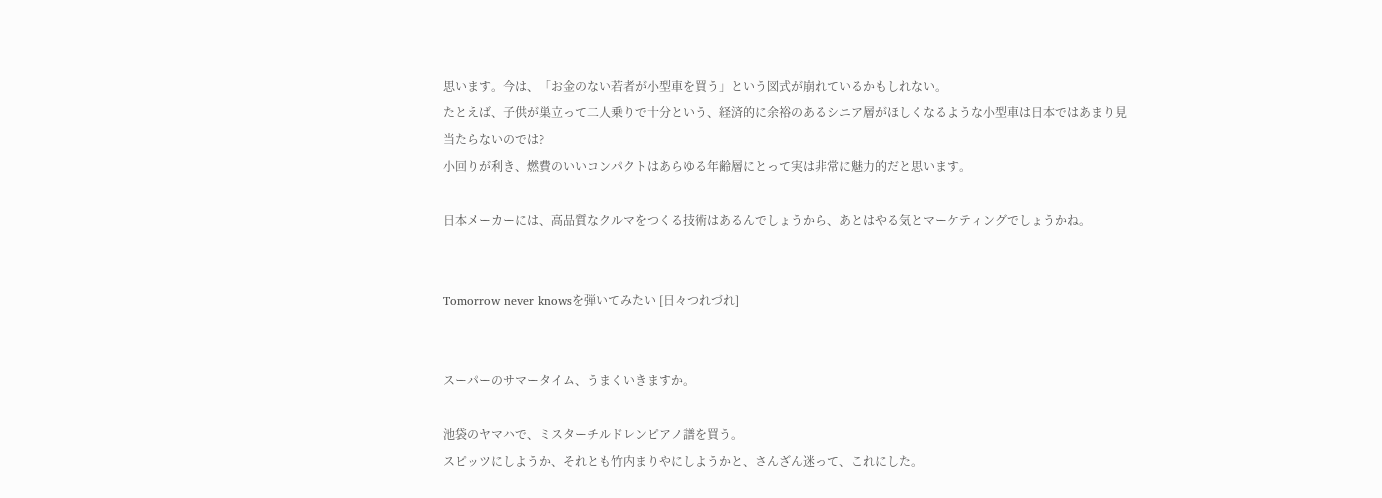思います。今は、「お金のない若者が小型車を買う」という図式が崩れているかもしれない。
たとえば、子供が巣立って二人乗りで十分という、経済的に余裕のあるシニア層がほしくなるような小型車は日本ではあまり見当たらないのでは?
小回りが利き、燃費のいいコンパクトはあらゆる年齢層にとって実は非常に魅力的だと思います。

日本メーカーには、高品質なクルマをつくる技術はあるんでしょうから、あとはやる気とマーケティングでしょうかね。


Tomorrow never knowsを弾いてみたい [日々つれづれ]


スーパーのサマータイム、うまくいきますか。

池袋のヤマハで、ミスターチルドレンピアノ譜を買う。
スピッツにしようか、それとも竹内まりやにしようかと、さんざん迷って、これにした。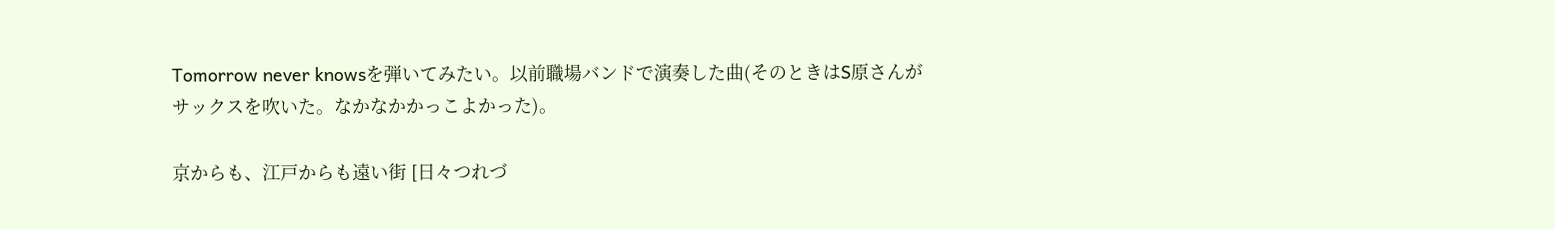Tomorrow never knowsを弾いてみたい。以前職場バンドで演奏した曲(そのときはS原さんがサックスを吹いた。なかなかかっこよかった)。

京からも、江戸からも遠い街 [日々つれづ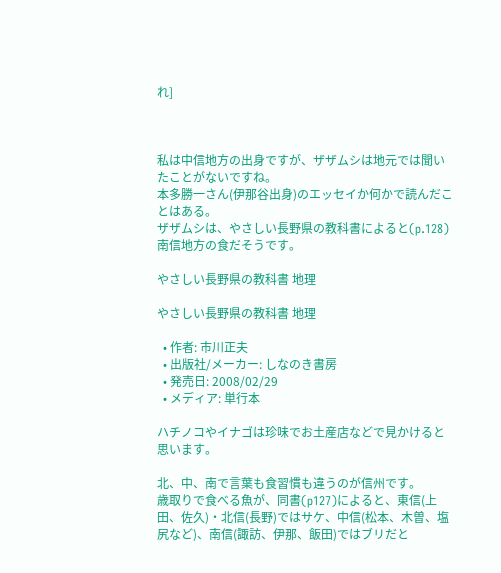れ]



私は中信地方の出身ですが、ザザムシは地元では聞いたことがないですね。
本多勝一さん(伊那谷出身)のエッセイか何かで読んだことはある。
ザザムシは、やさしい長野県の教科書によると(p.128)南信地方の食だそうです。

やさしい長野県の教科書 地理

やさしい長野県の教科書 地理

  • 作者: 市川正夫
  • 出版社/メーカー: しなのき書房
  • 発売日: 2008/02/29
  • メディア: 単行本

ハチノコやイナゴは珍味でお土産店などで見かけると思います。

北、中、南で言葉も食習慣も違うのが信州です。
歳取りで食べる魚が、同書(p127)によると、東信(上田、佐久)・北信(長野)ではサケ、中信(松本、木曽、塩尻など)、南信(諏訪、伊那、飯田)ではブリだと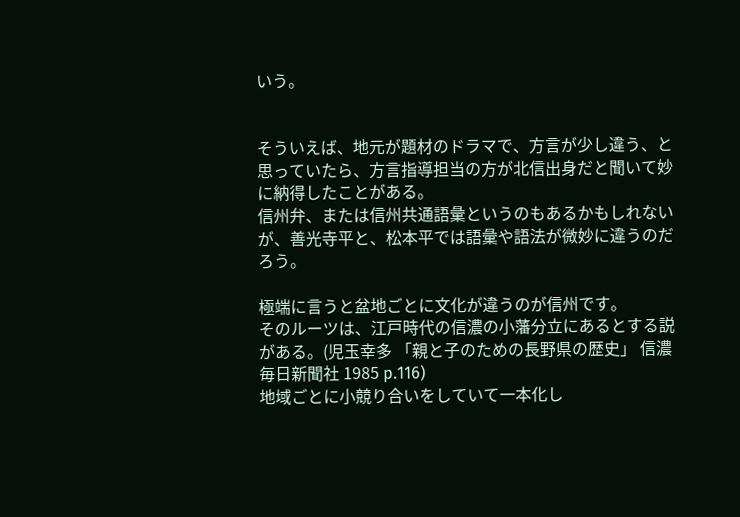いう。


そういえば、地元が題材のドラマで、方言が少し違う、と思っていたら、方言指導担当の方が北信出身だと聞いて妙に納得したことがある。
信州弁、または信州共通語彙というのもあるかもしれないが、善光寺平と、松本平では語彙や語法が微妙に違うのだろう。

極端に言うと盆地ごとに文化が違うのが信州です。
そのルーツは、江戸時代の信濃の小藩分立にあるとする説がある。(児玉幸多 「親と子のための長野県の歴史」 信濃毎日新聞社 1985 p.116)
地域ごとに小競り合いをしていて一本化し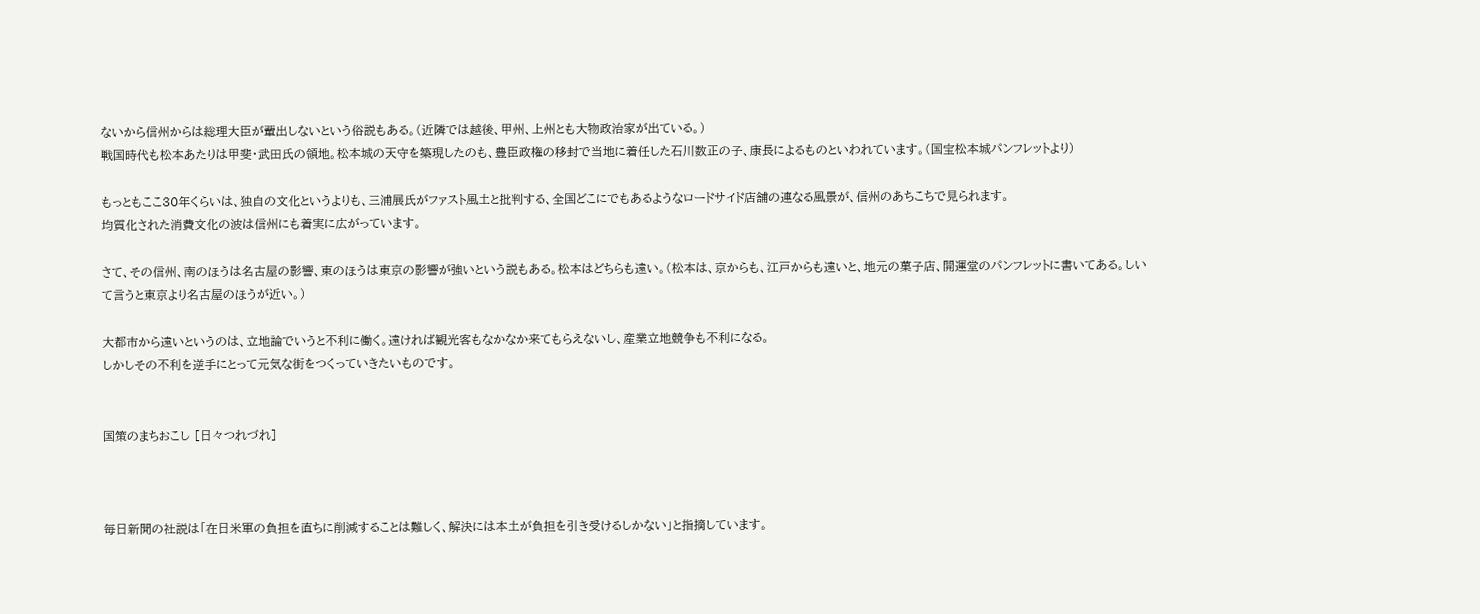ないから信州からは総理大臣が輩出しないという俗説もある。(近隣では越後、甲州、上州とも大物政治家が出ている。)
戦国時代も松本あたりは甲斐・武田氏の領地。松本城の天守を築現したのも、豊臣政権の移封で当地に着任した石川数正の子、康長によるものといわれています。(国宝松本城パンフレットより)

もっともここ30年くらいは、独自の文化というよりも、三浦展氏がファスト風土と批判する、全国どこにでもあるようなロードサイド店舗の連なる風景が、信州のあちこちで見られます。
均質化された消費文化の波は信州にも着実に広がっています。

さて、その信州、南のほうは名古屋の影響、東のほうは東京の影響が強いという説もある。松本はどちらも遠い。(松本は、京からも、江戸からも遠いと、地元の菓子店、開運堂のパンフレットに書いてある。しいて言うと東京より名古屋のほうが近い。)

大都市から遠いというのは、立地論でいうと不利に働く。遠ければ観光客もなかなか来てもらえないし、産業立地競争も不利になる。
しかしその不利を逆手にとって元気な街をつくっていきたいものです。


国策のまちおこし [日々つれづれ]



毎日新聞の社説は「在日米軍の負担を直ちに削減することは難しく、解決には本土が負担を引き受けるしかない」と指摘しています。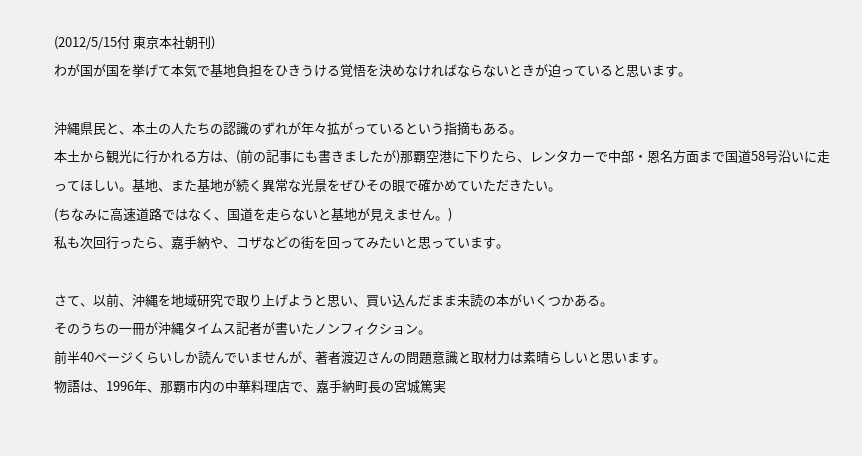(2012/5/15付 東京本社朝刊)
わが国が国を挙げて本気で基地負担をひきうける覚悟を決めなければならないときが迫っていると思います。

沖縄県民と、本土の人たちの認識のずれが年々拡がっているという指摘もある。
本土から観光に行かれる方は、(前の記事にも書きましたが)那覇空港に下りたら、レンタカーで中部・恩名方面まで国道58号沿いに走ってほしい。基地、また基地が続く異常な光景をぜひその眼で確かめていただきたい。
(ちなみに高速道路ではなく、国道を走らないと基地が見えません。)
私も次回行ったら、嘉手納や、コザなどの街を回ってみたいと思っています。

さて、以前、沖縄を地域研究で取り上げようと思い、買い込んだまま未読の本がいくつかある。
そのうちの一冊が沖縄タイムス記者が書いたノンフィクション。
前半40ページくらいしか読んでいませんが、著者渡辺さんの問題意識と取材力は素晴らしいと思います。
物語は、1996年、那覇市内の中華料理店で、嘉手納町長の宮城篤実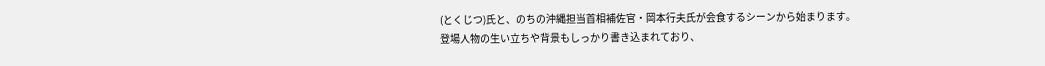(とくじつ)氏と、のちの沖縄担当首相補佐官・岡本行夫氏が会食するシーンから始まります。
登場人物の生い立ちや背景もしっかり書き込まれており、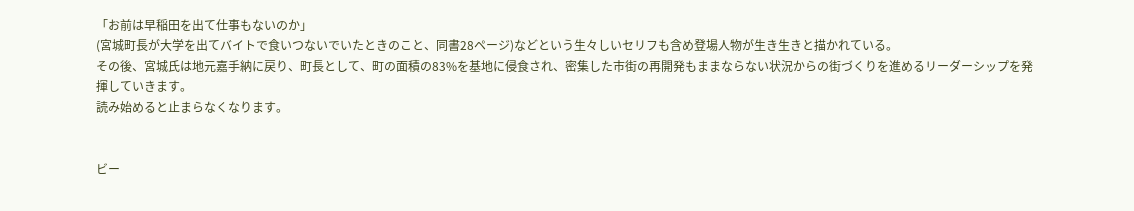「お前は早稲田を出て仕事もないのか」
(宮城町長が大学を出てバイトで食いつないでいたときのこと、同書28ページ)などという生々しいセリフも含め登場人物が生き生きと描かれている。
その後、宮城氏は地元嘉手納に戻り、町長として、町の面積の83%を基地に侵食され、密集した市街の再開発もままならない状況からの街づくりを進めるリーダーシップを発揮していきます。
読み始めると止まらなくなります。


ビー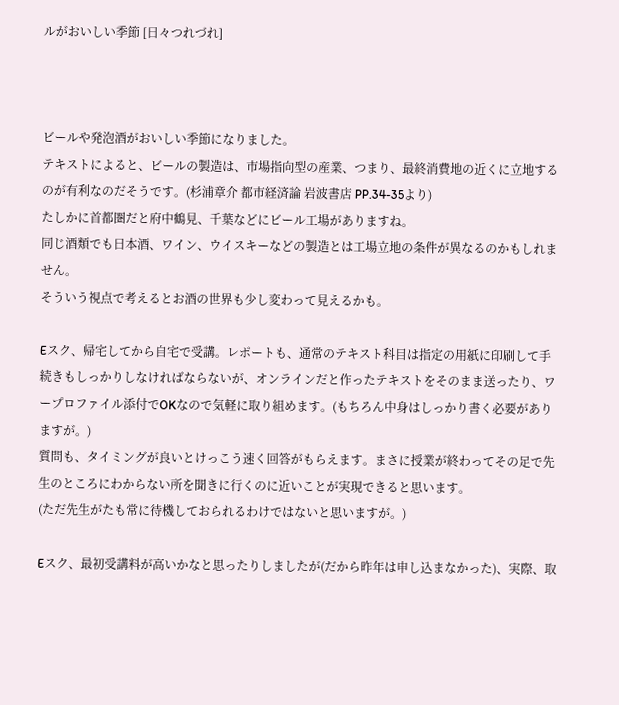ルがおいしい季節 [日々つれづれ]



ビールや発泡酒がおいしい季節になりました。
テキストによると、ビールの製造は、市場指向型の産業、つまり、最終消費地の近くに立地するのが有利なのだそうです。(杉浦章介 都市経済論 岩波書店 PP.34-35より)
たしかに首都圏だと府中鶴見、千葉などにビール工場がありますね。
同じ酒類でも日本酒、ワイン、ウイスキーなどの製造とは工場立地の条件が異なるのかもしれません。
そういう視点で考えるとお酒の世界も少し変わって見えるかも。

Eスク、帰宅してから自宅で受講。レポートも、通常のテキスト科目は指定の用紙に印刷して手続きもしっかりしなければならないが、オンラインだと作ったテキストをそのまま送ったり、ワープロファイル添付でOKなので気軽に取り組めます。(もちろん中身はしっかり書く必要がありますが。)
質問も、タイミングが良いとけっこう速く回答がもらえます。まさに授業が終わってその足で先生のところにわからない所を聞きに行くのに近いことが実現できると思います。
(ただ先生がたも常に待機しておられるわけではないと思いますが。)

Eスク、最初受講料が高いかなと思ったりしましたが(だから昨年は申し込まなかった)、実際、取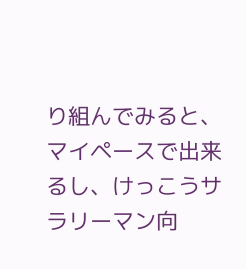り組んでみると、マイペースで出来るし、けっこうサラリーマン向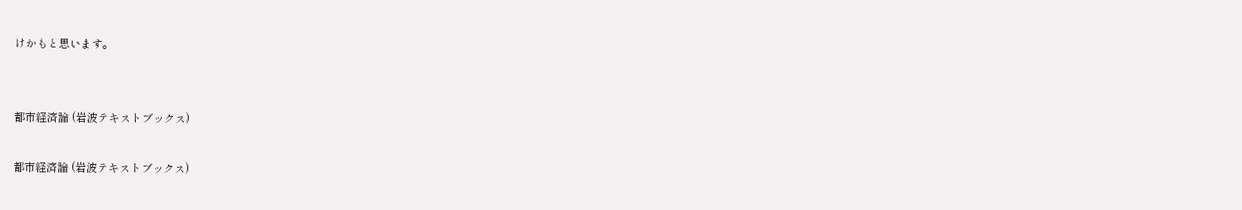けかもと思います。


都市経済論 (岩波テキストブックス)

都市経済論 (岩波テキストブックス)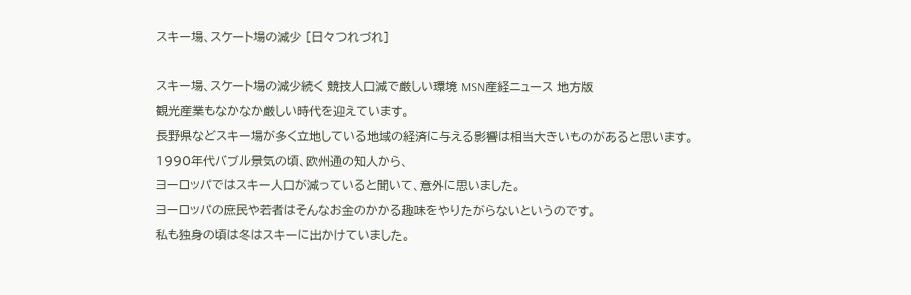スキー場、スケート場の減少 [日々つれづれ]

スキー場、スケート場の減少続く 競技人口減で厳しい環境 MSN産経ニュース 地方版
観光産業もなかなか厳しい時代を迎えています。
長野県などスキー場が多く立地している地域の経済に与える影響は相当大きいものがあると思います。1990年代バブル景気の頃、欧州通の知人から、
ヨーロッパではスキー人口が減っていると聞いて、意外に思いました。
ヨーロッパの庶民や若者はそんなお金のかかる趣味をやりたがらないというのです。
私も独身の頃は冬はスキーに出かけていました。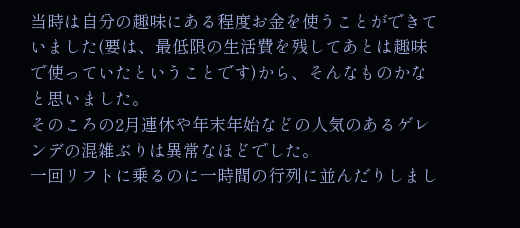当時は自分の趣味にある程度お金を使うことができていました(要は、最低限の生活費を残してあとは趣味で使っていたということです)から、そんなものかなと思いました。
そのころの2月連休や年末年始などの人気のあるゲレンデの混雑ぶりは異常なほどでした。
一回リフトに乗るのに一時間の行列に並んだりしまし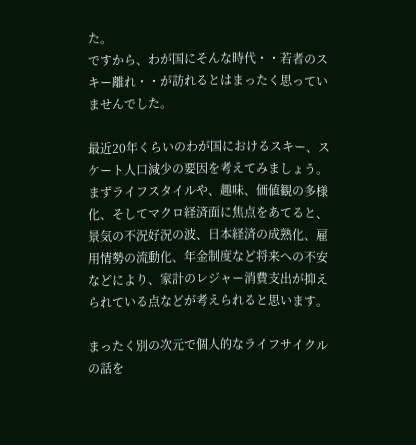た。
ですから、わが国にそんな時代・・若者のスキー離れ・・が訪れるとはまったく思っていませんでした。

最近20年くらいのわが国におけるスキー、スケート人口減少の要因を考えてみましょう。
まずライフスタイルや、趣味、価値観の多様化、そしてマクロ経済面に焦点をあてると、景気の不況好況の波、日本経済の成熟化、雇用情勢の流動化、年金制度など将来への不安などにより、家計のレジャー消費支出が抑えられている点などが考えられると思います。

まったく別の次元で個人的なライフサイクルの話を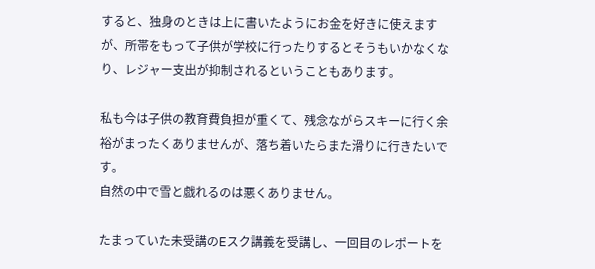すると、独身のときは上に書いたようにお金を好きに使えますが、所帯をもって子供が学校に行ったりするとそうもいかなくなり、レジャー支出が抑制されるということもあります。

私も今は子供の教育費負担が重くて、残念ながらスキーに行く余裕がまったくありませんが、落ち着いたらまた滑りに行きたいです。
自然の中で雪と戯れるのは悪くありません。

たまっていた未受講のEスク講義を受講し、一回目のレポートを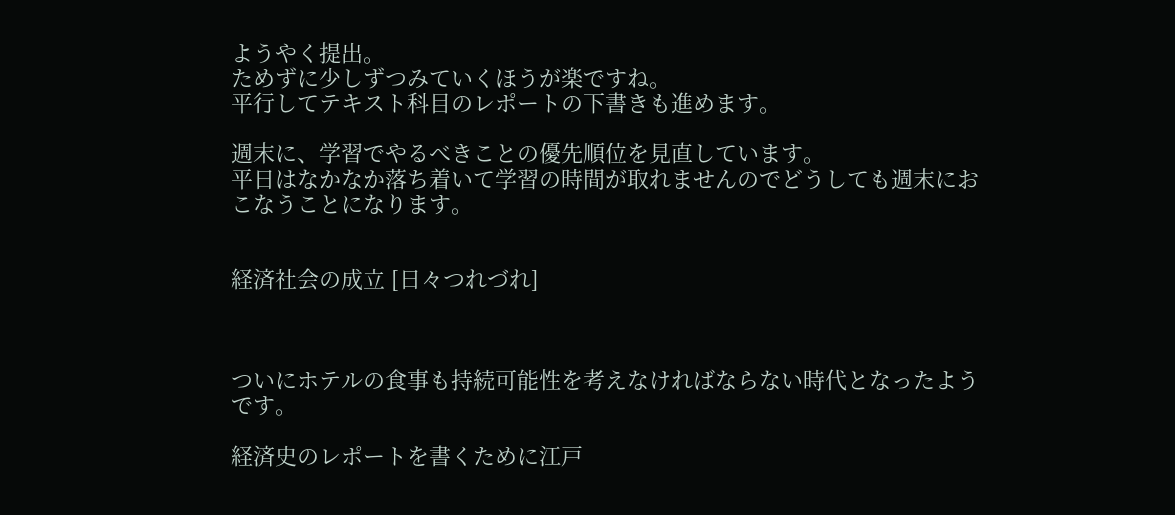ようやく提出。
ためずに少しずつみていくほうが楽ですね。
平行してテキスト科目のレポートの下書きも進めます。

週末に、学習でやるべきことの優先順位を見直しています。
平日はなかなか落ち着いて学習の時間が取れませんのでどうしても週末におこなうことになります。


経済社会の成立 [日々つれづれ]



ついにホテルの食事も持続可能性を考えなければならない時代となったようです。

経済史のレポートを書くために江戸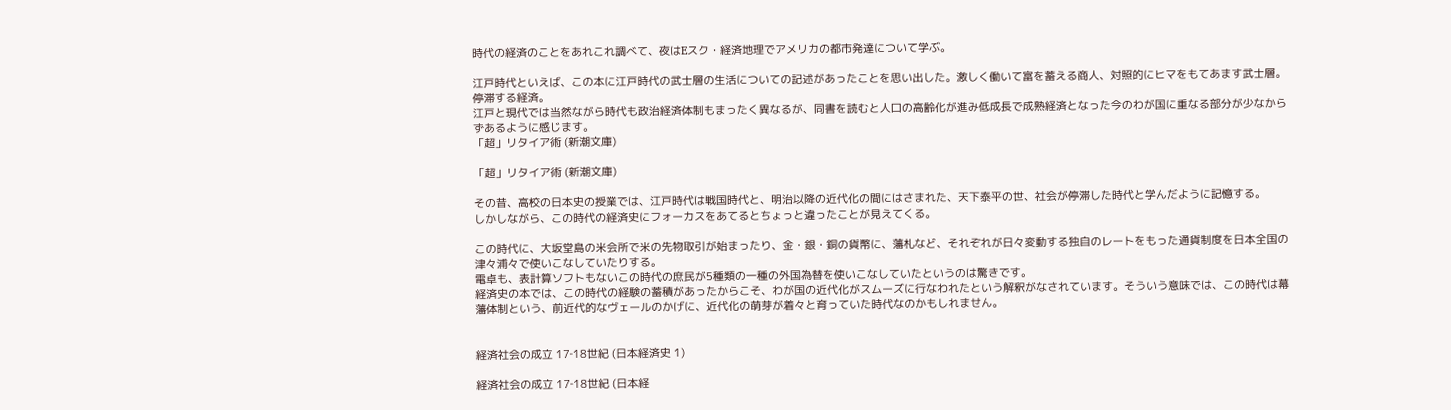時代の経済のことをあれこれ調べて、夜はEスク・経済地理でアメリカの都市発達について学ぶ。

江戸時代といえば、この本に江戸時代の武士層の生活についての記述があったことを思い出した。激しく働いて富を蓄える商人、対照的にヒマをもてあます武士層。停滞する経済。
江戸と現代では当然ながら時代も政治経済体制もまったく異なるが、同書を読むと人口の高齢化が進み低成長で成熟経済となった今のわが国に重なる部分が少なからずあるように感じます。
「超」リタイア術 (新潮文庫)

「超」リタイア術 (新潮文庫)

その昔、高校の日本史の授業では、江戸時代は戦国時代と、明治以降の近代化の間にはさまれた、天下泰平の世、社会が停滞した時代と学んだように記憶する。
しかしながら、この時代の経済史にフォーカスをあてるとちょっと違ったことが見えてくる。

この時代に、大坂堂島の米会所で米の先物取引が始まったり、金・銀・銅の貨幣に、藩札など、それぞれが日々変動する独自のレートをもった通貨制度を日本全国の津々浦々で使いこなしていたりする。
電卓も、表計算ソフトもないこの時代の庶民が5種類の一種の外国為替を使いこなしていたというのは驚きです。
経済史の本では、この時代の経験の蓄積があったからこそ、わが国の近代化がスムーズに行なわれたという解釈がなされています。そういう意味では、この時代は幕藩体制という、前近代的なヴェールのかげに、近代化の萌芽が着々と育っていた時代なのかもしれません。


経済社会の成立 17‐18世紀 (日本経済史 1)

経済社会の成立 17‐18世紀 (日本経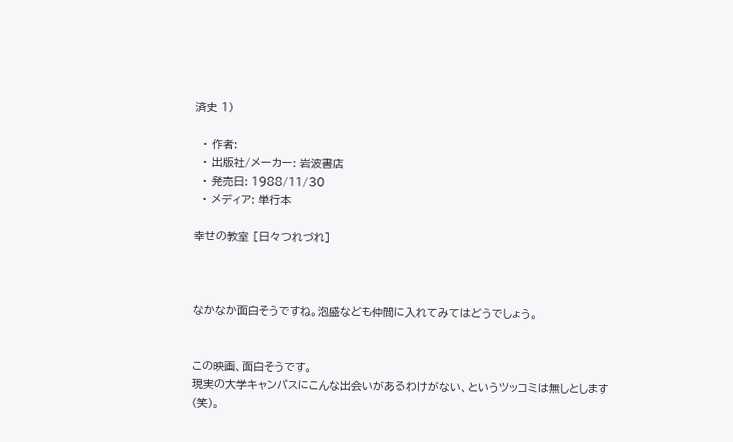済史 1)

  • 作者:
  • 出版社/メーカー: 岩波書店
  • 発売日: 1988/11/30
  • メディア: 単行本

幸せの教室 [日々つれづれ]



なかなか面白そうですね。泡盛なども仲間に入れてみてはどうでしょう。


この映画、面白そうです。
現実の大学キャンパスにこんな出会いがあるわけがない、というツッコミは無しとします(笑)。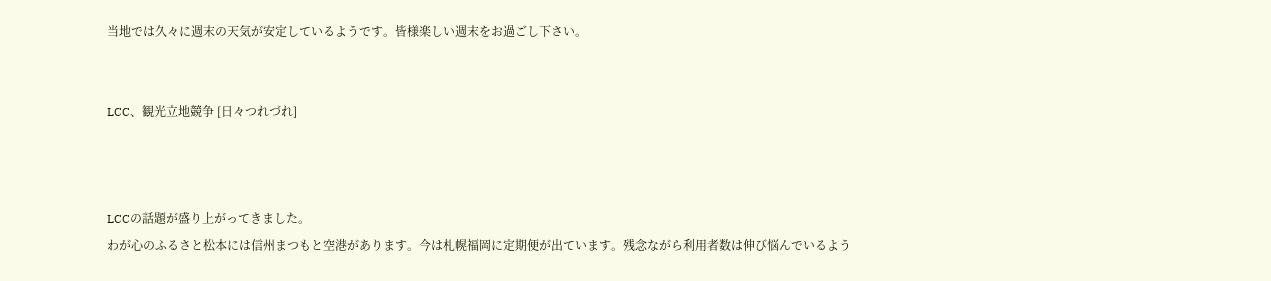当地では久々に週末の天気が安定しているようです。皆様楽しい週末をお過ごし下さい。


LCC、観光立地競争 [日々つれづれ]



LCCの話題が盛り上がってきました。
わが心のふるさと松本には信州まつもと空港があります。今は札幌福岡に定期便が出ています。残念ながら利用者数は伸び悩んでいるよう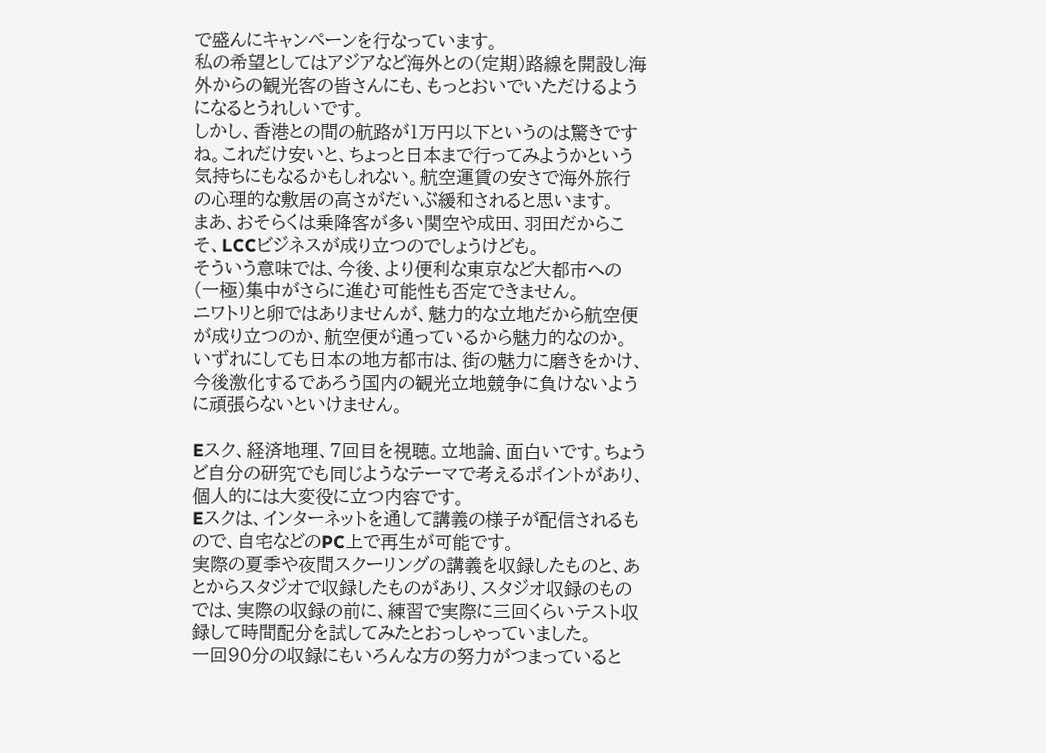で盛んにキャンペーンを行なっています。
私の希望としてはアジアなど海外との(定期)路線を開設し海外からの観光客の皆さんにも、もっとおいでいただけるようになるとうれしいです。
しかし、香港との間の航路が1万円以下というのは驚きですね。これだけ安いと、ちょっと日本まで行ってみようかという気持ちにもなるかもしれない。航空運賃の安さで海外旅行の心理的な敷居の高さがだいぶ緩和されると思います。
まあ、おそらくは乗降客が多い関空や成田、羽田だからこそ、LCCビジネスが成り立つのでしょうけども。
そういう意味では、今後、より便利な東京など大都市への(一極)集中がさらに進む可能性も否定できません。
ニワトリと卵ではありませんが、魅力的な立地だから航空便が成り立つのか、航空便が通っているから魅力的なのか。
いずれにしても日本の地方都市は、街の魅力に磨きをかけ、今後激化するであろう国内の観光立地競争に負けないように頑張らないといけません。

Eスク、経済地理、7回目を視聴。立地論、面白いです。ちょうど自分の研究でも同じようなテーマで考えるポイントがあり、個人的には大変役に立つ内容です。
Eスクは、インターネットを通して講義の様子が配信されるもので、自宅などのPC上で再生が可能です。
実際の夏季や夜間スクーリングの講義を収録したものと、あとからスタジオで収録したものがあり、スタジオ収録のものでは、実際の収録の前に、練習で実際に三回くらいテスト収録して時間配分を試してみたとおっしゃっていました。
一回90分の収録にもいろんな方の努力がつまっていると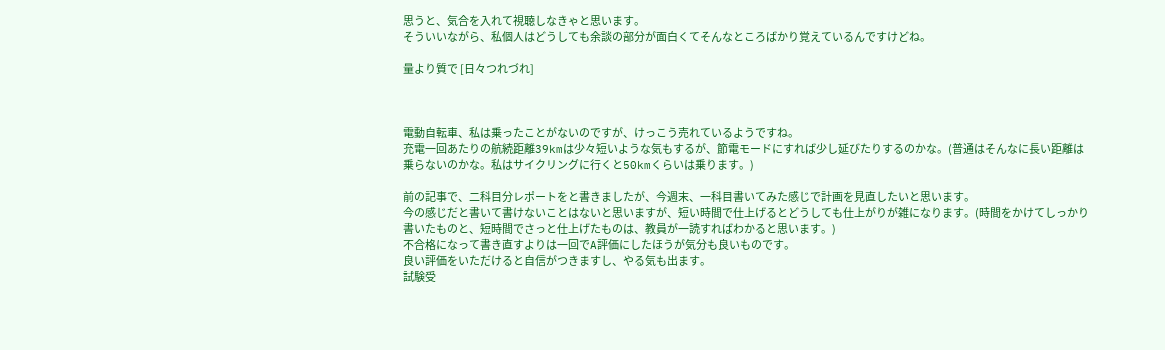思うと、気合を入れて視聴しなきゃと思います。
そういいながら、私個人はどうしても余談の部分が面白くてそんなところばかり覚えているんですけどね。

量より質で [日々つれづれ]



電動自転車、私は乗ったことがないのですが、けっこう売れているようですね。
充電一回あたりの航続距離39kmは少々短いような気もするが、節電モードにすれば少し延びたりするのかな。(普通はそんなに長い距離は乗らないのかな。私はサイクリングに行くと50kmくらいは乗ります。)

前の記事で、二科目分レポートをと書きましたが、今週末、一科目書いてみた感じで計画を見直したいと思います。
今の感じだと書いて書けないことはないと思いますが、短い時間で仕上げるとどうしても仕上がりが雑になります。(時間をかけてしっかり書いたものと、短時間でさっと仕上げたものは、教員が一読すればわかると思います。)
不合格になって書き直すよりは一回でA評価にしたほうが気分も良いものです。
良い評価をいただけると自信がつきますし、やる気も出ます。
試験受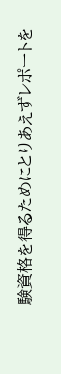験資格を得るためにとりあえずレポートを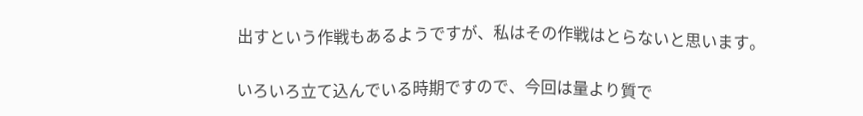出すという作戦もあるようですが、私はその作戦はとらないと思います。

いろいろ立て込んでいる時期ですので、今回は量より質で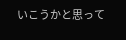いこうかと思って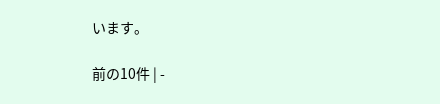います。

前の10件 | -